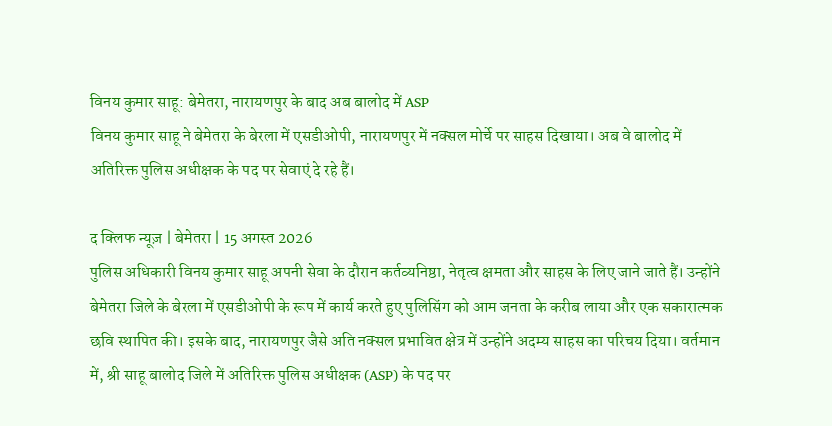विनय कुमार साहू: बेमेतरा, नारायणपुर के बाद अब बालोद में ASP
विनय कुमार साहू ने बेमेतरा के बेरला में एसडीओपी, नारायणपुर में नक्सल मोर्चे पर साहस दिखाया। अब वे बालोद में अतिरिक्त पुलिस अधीक्षक के पद पर सेवाएं दे रहे हैं।

द क्लिफ न्यूज़ | बेमेतरा | 15 अगस्त 2026
पुलिस अधिकारी विनय कुमार साहू अपनी सेवा के दौरान कर्तव्यनिष्ठा, नेतृत्व क्षमता और साहस के लिए जाने जाते हैं। उन्होंने बेमेतरा जिले के बेरला में एसडीओपी के रूप में कार्य करते हुए पुलिसिंग को आम जनता के करीब लाया और एक सकारात्मक छवि स्थापित की। इसके बाद, नारायणपुर जैसे अति नक्सल प्रभावित क्षेत्र में उन्होंने अदम्य साहस का परिचय दिया। वर्तमान में, श्री साहू बालोद जिले में अतिरिक्त पुलिस अधीक्षक (ASP) के पद पर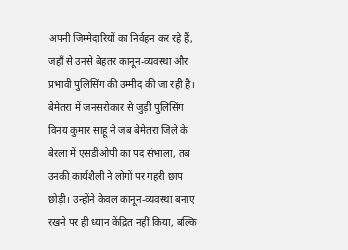अपनी जिम्मेदारियों का निर्वहन कर रहे हैं, जहाँ से उनसे बेहतर कानून-व्यवस्था और प्रभावी पुलिसिंग की उम्मीद की जा रही है।
बेमेतरा में जनसरोकार से जुड़ी पुलिसिंग
विनय कुमार साहू ने जब बेमेतरा जिले के बेरला में एसडीओपी का पद संभाला, तब उनकी कार्यशैली ने लोगों पर गहरी छाप छोड़ी। उन्होंने केवल कानून-व्यवस्था बनाए रखने पर ही ध्यान केंद्रित नहीं किया, बल्कि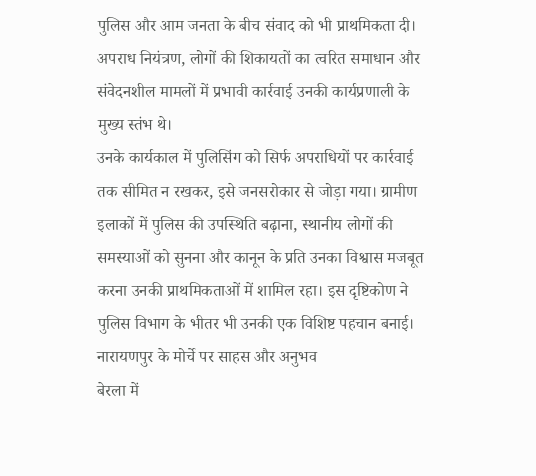पुलिस और आम जनता के बीच संवाद को भी प्राथमिकता दी। अपराध नियंत्रण, लोगों की शिकायतों का त्वरित समाधान और संवेदनशील मामलों में प्रभावी कार्रवाई उनकी कार्यप्रणाली के मुख्य स्तंभ थे।
उनके कार्यकाल में पुलिसिंग को सिर्फ अपराधियों पर कार्रवाई तक सीमित न रखकर, इसे जनसरोकार से जोड़ा गया। ग्रामीण इलाकों में पुलिस की उपस्थिति बढ़ाना, स्थानीय लोगों की समस्याओं को सुनना और कानून के प्रति उनका विश्वास मजबूत करना उनकी प्राथमिकताओं में शामिल रहा। इस दृष्टिकोण ने पुलिस विभाग के भीतर भी उनकी एक विशिष्ट पहचान बनाई।
नारायणपुर के मोर्चे पर साहस और अनुभव
बेरला में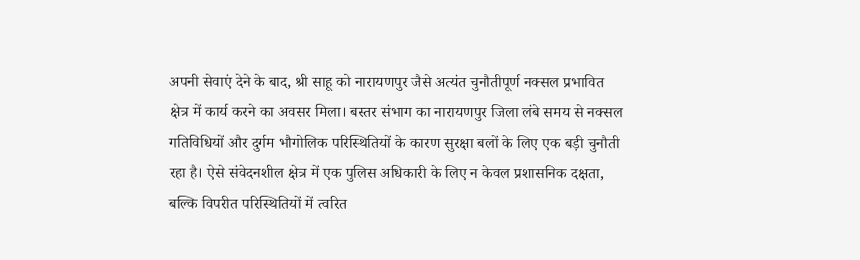अपनी सेवाएं देने के बाद, श्री साहू को नारायणपुर जैसे अत्यंत चुनौतीपूर्ण नक्सल प्रभावित क्षेत्र में कार्य करने का अवसर मिला। बस्तर संभाग का नारायणपुर जिला लंबे समय से नक्सल गतिविधियों और दुर्गम भौगोलिक परिस्थितियों के कारण सुरक्षा बलों के लिए एक बड़ी चुनौती रहा है। ऐसे संवेदनशील क्षेत्र में एक पुलिस अधिकारी के लिए न केवल प्रशासनिक दक्षता, बल्कि विपरीत परिस्थितियों में त्वरित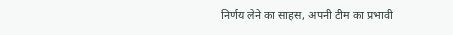निर्णय लेने का साहस, अपनी टीम का प्रभावी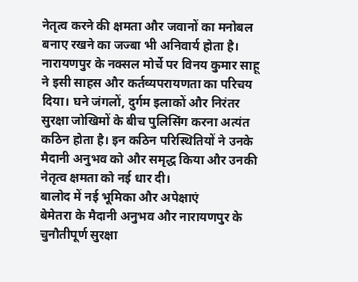नेतृत्व करने की क्षमता और जवानों का मनोबल बनाए रखने का जज्बा भी अनिवार्य होता है।
नारायणपुर के नक्सल मोर्चे पर विनय कुमार साहू ने इसी साहस और कर्तव्यपरायणता का परिचय दिया। घने जंगलों, दुर्गम इलाकों और निरंतर सुरक्षा जोखिमों के बीच पुलिसिंग करना अत्यंत कठिन होता है। इन कठिन परिस्थितियों ने उनके मैदानी अनुभव को और समृद्ध किया और उनकी नेतृत्व क्षमता को नई धार दी।
बालोद में नई भूमिका और अपेक्षाएं
बेमेतरा के मैदानी अनुभव और नारायणपुर के चुनौतीपूर्ण सुरक्षा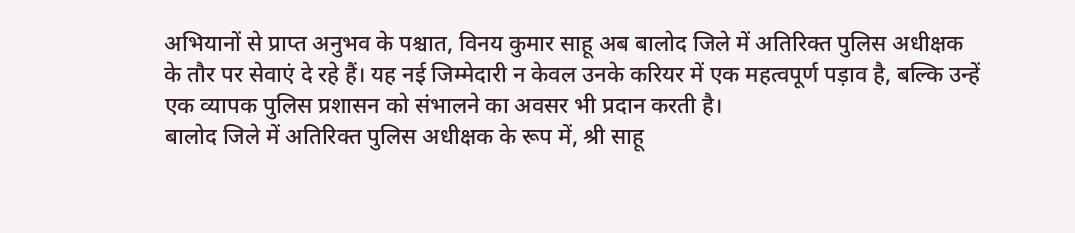अभियानों से प्राप्त अनुभव के पश्चात, विनय कुमार साहू अब बालोद जिले में अतिरिक्त पुलिस अधीक्षक के तौर पर सेवाएं दे रहे हैं। यह नई जिम्मेदारी न केवल उनके करियर में एक महत्वपूर्ण पड़ाव है, बल्कि उन्हें एक व्यापक पुलिस प्रशासन को संभालने का अवसर भी प्रदान करती है।
बालोद जिले में अतिरिक्त पुलिस अधीक्षक के रूप में, श्री साहू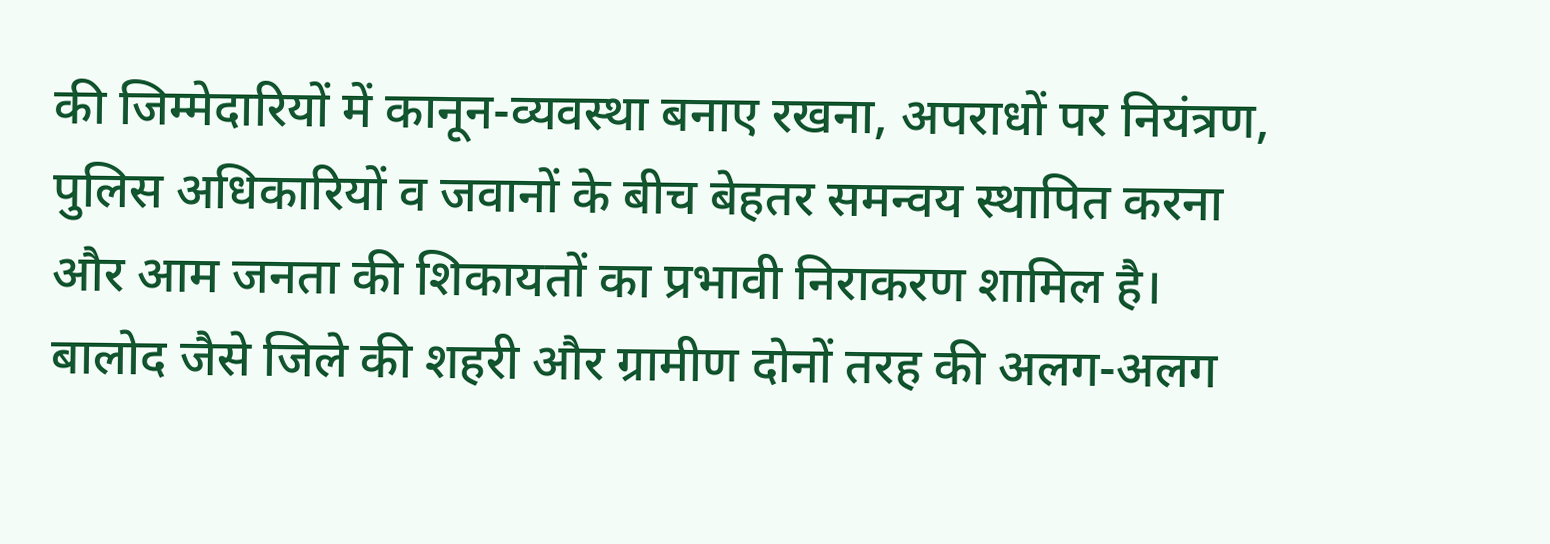की जिम्मेदारियों में कानून-व्यवस्था बनाए रखना, अपराधों पर नियंत्रण, पुलिस अधिकारियों व जवानों के बीच बेहतर समन्वय स्थापित करना और आम जनता की शिकायतों का प्रभावी निराकरण शामिल है। बालोद जैसे जिले की शहरी और ग्रामीण दोनों तरह की अलग-अलग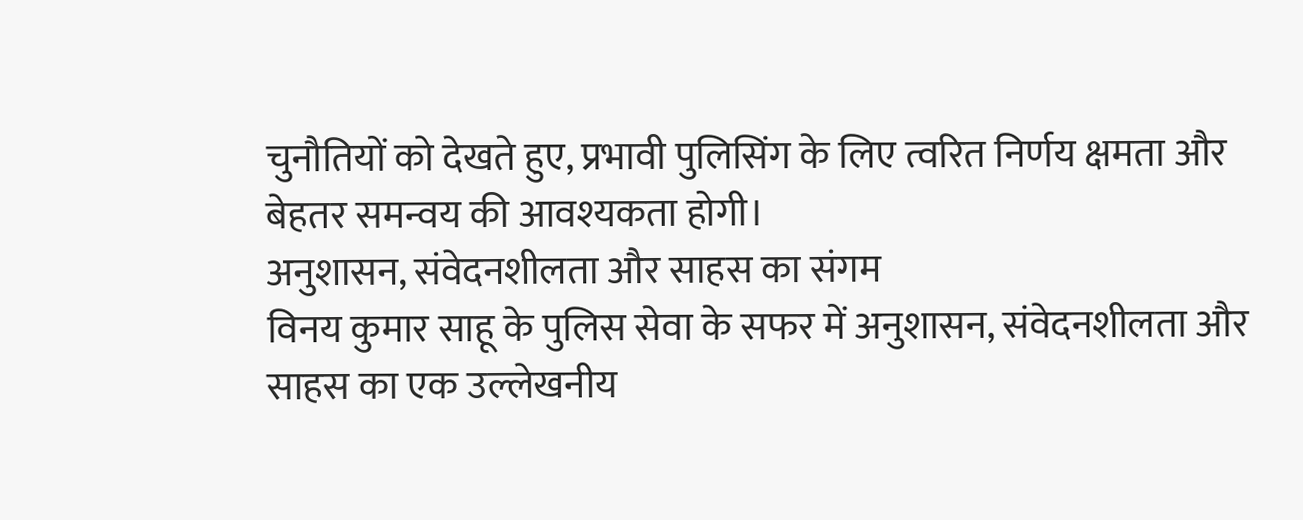चुनौतियों को देखते हुए, प्रभावी पुलिसिंग के लिए त्वरित निर्णय क्षमता और बेहतर समन्वय की आवश्यकता होगी।
अनुशासन, संवेदनशीलता और साहस का संगम
विनय कुमार साहू के पुलिस सेवा के सफर में अनुशासन, संवेदनशीलता और साहस का एक उल्लेखनीय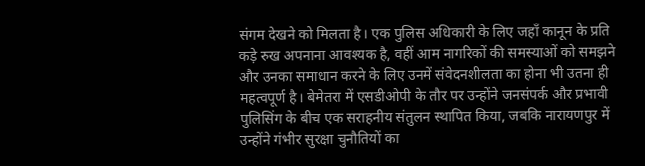संगम देखने को मिलता है। एक पुलिस अधिकारी के लिए जहाँ कानून के प्रति कड़े रुख अपनाना आवश्यक है, वहीं आम नागरिकों की समस्याओं को समझने और उनका समाधान करने के लिए उनमें संवेदनशीलता का होना भी उतना ही महत्वपूर्ण है। बेमेतरा में एसडीओपी के तौर पर उन्होंने जनसंपर्क और प्रभावी पुलिसिंग के बीच एक सराहनीय संतुलन स्थापित किया, जबकि नारायणपुर में उन्होंने गंभीर सुरक्षा चुनौतियों का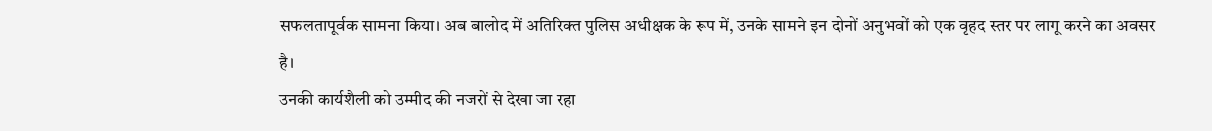सफलतापूर्वक सामना किया। अब बालोद में अतिरिक्त पुलिस अधीक्षक के रूप में, उनके सामने इन दोनों अनुभवों को एक वृहद स्तर पर लागू करने का अवसर है।
उनकी कार्यशैली को उम्मीद की नजरों से देखा जा रहा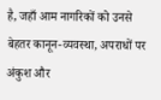है, जहाँ आम नागरिकों को उनसे बेहतर कानून-व्यवस्था, अपराधों पर अंकुश और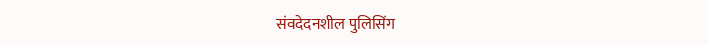संवदेदनशील पुलिसिंग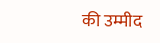की उम्मीद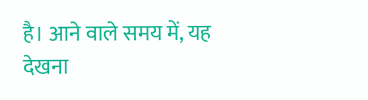है। आने वाले समय में, यह देखना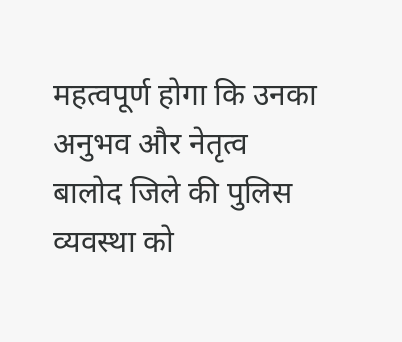महत्वपूर्ण होगा कि उनका अनुभव और नेतृत्व बालोद जिले की पुलिस व्यवस्था को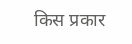किस प्रकार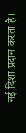नई दिशा प्रदान करता है।